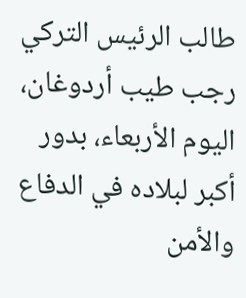طالب الرئيس التركي رجب طيب أردوغان، اليوم الأربعاء، بدور أكبر لبلاده في الدفاع والأمن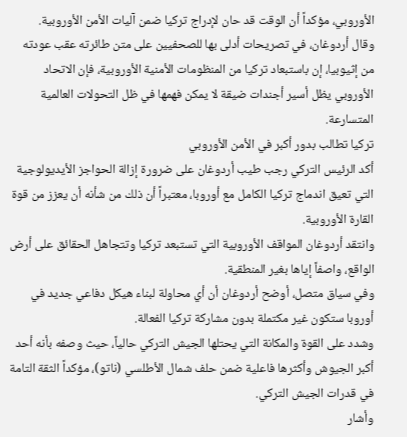الأوروبي، مؤكداً أن الوقت قد حان لإدراج تركيا ضمن آليات الأمن الأوروبية.
وقال أردوغان، في تصريحات أدلى بها للصحفيين على متن طائرته عقب عودته من إثيوبيا، إن باستبعاد تركيا من المنظومات الأمنية الأوروبية، فإن الاتحاد الأوروبي يظل أسير أجندات ضيقة لا يمكن فهمها في ظل التحولات العالمية المتسارعة.
تركيا تطالب بدور أكبر في الأمن الأوروبي
أكد الرئيس التركي رجب طيب أردوغان على ضرورة إزالة الحواجز الأيديولوجية التي تعيق اندماج تركيا الكامل مع أوروبا، معتبراً أن ذلك من شأنه أن يعزز من قوة القارة الأوروبية.
وانتقد أردوغان المواقف الأوروبية التي تستبعد تركيا وتتجاهل الحقائق على أرض الواقع، واصفاً إياها بغير المنطقية.
وفي سياق متصل، أوضح أردوغان أن أي محاولة لبناء هيكل دفاعي جديد في أوروبا ستكون غير مكتملة بدون مشاركة تركيا الفعالة.
وشدد على القوة والمكانة التي يحتلها الجيش التركي حالياً، حيث وصفه بأنه أحد أكبر الجيوش وأكثرها فاعلية ضمن حلف شمال الأطلسي (ناتو)، مؤكداً الثقة التامة في قدرات الجيش التركي.
وأشار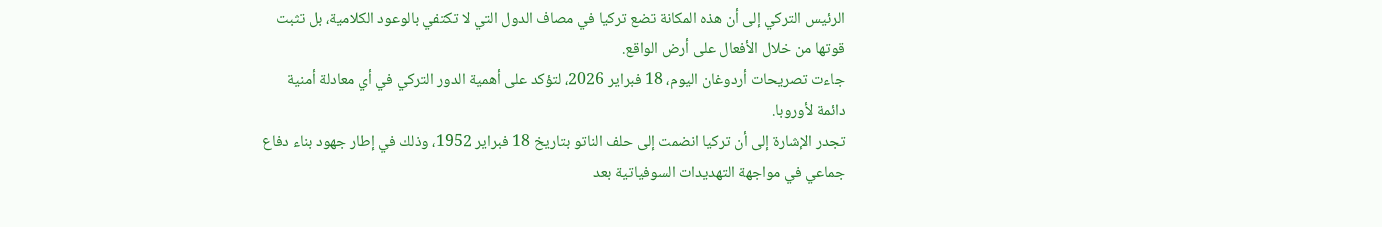الرئيس التركي إلى أن هذه المكانة تضع تركيا في مصاف الدول التي لا تكتفي بالوعود الكلامية، بل تثبت قوتها من خلال الأفعال على أرض الواقع.
جاءت تصريحات أردوغان اليوم، 18 فبراير 2026، لتؤكد على أهمية الدور التركي في أي معادلة أمنية دائمة لأوروبا.
تجدر الإشارة إلى أن تركيا انضمت إلى حلف الناتو بتاريخ 18 فبراير 1952، وذلك في إطار جهود بناء دفاع جماعي في مواجهة التهديدات السوفياتية بعد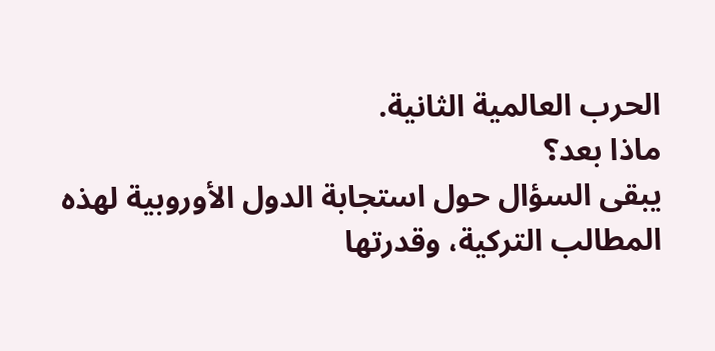الحرب العالمية الثانية.
ماذا بعد؟
يبقى السؤال حول استجابة الدول الأوروبية لهذه المطالب التركية، وقدرتها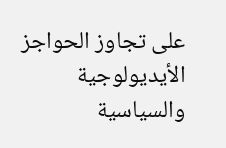على تجاوز الحواجز الأيديولوجية والسياسية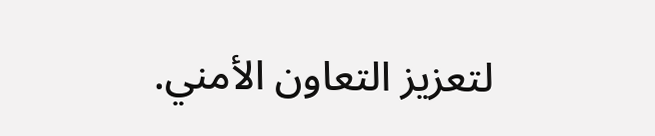لتعزيز التعاون الأمني.